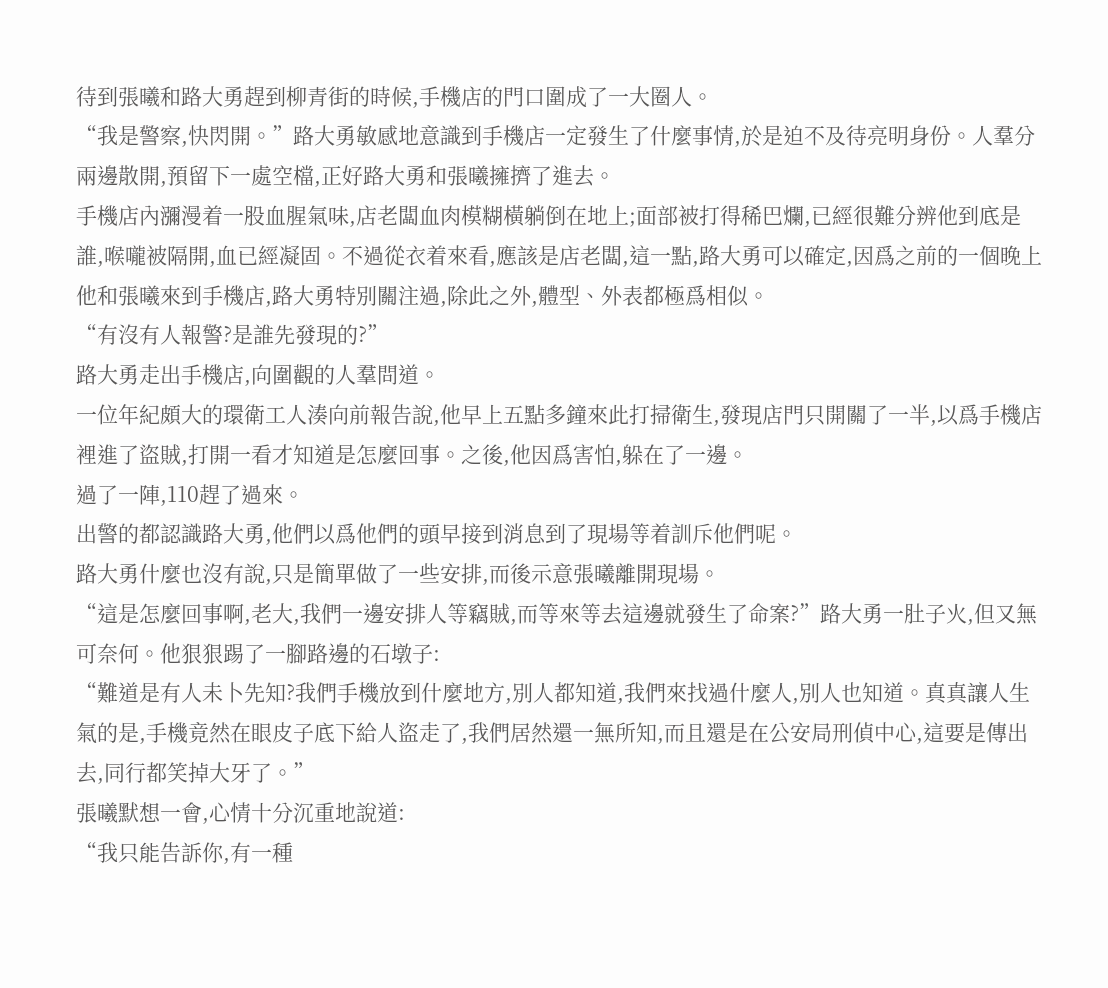待到張曦和路大勇趕到柳青街的時候,手機店的門口圍成了一大圈人。
“我是警察,快閃開。”路大勇敏感地意識到手機店一定發生了什麼事情,於是迫不及待亮明身份。人羣分兩邊散開,預留下一處空檔,正好路大勇和張曦擁擠了進去。
手機店內瀰漫着一股血腥氣味,店老闆血肉模糊橫躺倒在地上;面部被打得稀巴爛,已經很難分辨他到底是誰,喉嚨被隔開,血已經凝固。不過從衣着來看,應該是店老闆,這一點,路大勇可以確定,因爲之前的一個晚上他和張曦來到手機店,路大勇特別關注過,除此之外,體型、外表都極爲相似。
“有沒有人報警?是誰先發現的?”
路大勇走出手機店,向圍觀的人羣問道。
一位年紀頗大的環衛工人湊向前報告說,他早上五點多鐘來此打掃衛生,發現店門只開關了一半,以爲手機店裡進了盜賊,打開一看才知道是怎麼回事。之後,他因爲害怕,躲在了一邊。
過了一陣,110趕了過來。
出警的都認識路大勇,他們以爲他們的頭早接到消息到了現場等着訓斥他們呢。
路大勇什麼也沒有說,只是簡單做了一些安排,而後示意張曦離開現場。
“這是怎麼回事啊,老大,我們一邊安排人等竊賊,而等來等去這邊就發生了命案?”路大勇一肚子火,但又無可奈何。他狠狠踢了一腳路邊的石墩子:
“難道是有人未卜先知?我們手機放到什麼地方,別人都知道,我們來找過什麼人,別人也知道。真真讓人生氣的是,手機竟然在眼皮子底下給人盜走了,我們居然還一無所知,而且還是在公安局刑偵中心,這要是傳出去,同行都笑掉大牙了。”
張曦默想一會,心情十分沉重地說道:
“我只能告訴你,有一種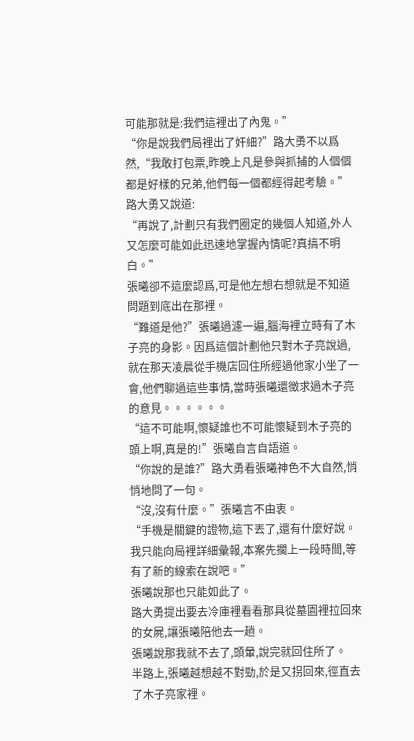可能那就是:我們這裡出了內鬼。”
“你是說我們局裡出了奸細?”路大勇不以爲然,“我敢打包票,昨晚上凡是參與抓捕的人個個都是好樣的兄弟,他們每一個都經得起考驗。”
路大勇又說道:
“再說了,計劃只有我們圈定的幾個人知道,外人又怎麼可能如此迅速地掌握內情呢?真搞不明白。”
張曦卻不這麼認爲,可是他左想右想就是不知道問題到底出在那裡。
“難道是他?”張曦過濾一遍,腦海裡立時有了木子亮的身影。因爲這個計劃他只對木子亮說過,就在那天凌晨從手機店回住所經過他家小坐了一會,他們聊過這些事情,當時張曦還徵求過木子亮的意見。。。。。。
“這不可能啊,懷疑誰也不可能懷疑到木子亮的頭上啊,真是的!”張曦自言自語道。
“你說的是誰?”路大勇看張曦神色不大自然,悄悄地問了一句。
“沒,沒有什麼。”張曦言不由衷。
“手機是關鍵的證物,這下丟了,還有什麼好說。我只能向局裡詳細彙報,本案先擱上一段時間,等有了新的線索在說吧。”
張曦說那也只能如此了。
路大勇提出要去冷庫裡看看那具從墓園裡拉回來的女屍,讓張曦陪他去一趟。
張曦說那我就不去了,頭暈,說完就回住所了。
半路上,張曦越想越不對勁,於是又拐回來,徑直去了木子亮家裡。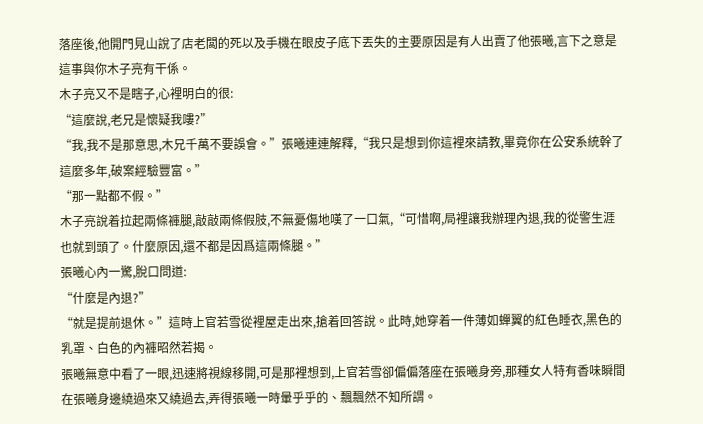落座後,他開門見山說了店老闆的死以及手機在眼皮子底下丟失的主要原因是有人出賣了他張曦,言下之意是這事與你木子亮有干係。
木子亮又不是瞎子,心裡明白的很:
“這麼說,老兄是懷疑我嘍?”
“我,我不是那意思,木兄千萬不要誤會。”張曦連連解釋,“我只是想到你這裡來請教,畢竟你在公安系統幹了這麼多年,破案經驗豐富。”
“那一點都不假。”
木子亮說着拉起兩條褲腿,敲敲兩條假肢,不無憂傷地嘆了一口氣,“可惜啊,局裡讓我辦理內退,我的從警生涯也就到頭了。什麼原因,還不都是因爲這兩條腿。”
張曦心內一驚,脫口問道:
“什麼是內退?”
“就是提前退休。”這時上官若雪從裡屋走出來,搶着回答說。此時,她穿着一件薄如蟬翼的紅色睡衣,黑色的乳罩、白色的內褲昭然若揭。
張曦無意中看了一眼,迅速將視線移開,可是那裡想到,上官若雪卻偏偏落座在張曦身旁,那種女人特有香味瞬間在張曦身邊繞過來又繞過去,弄得張曦一時暈乎乎的、飄飄然不知所謂。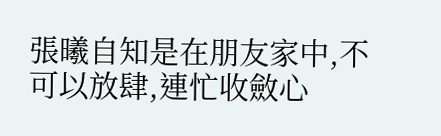張曦自知是在朋友家中,不可以放肆,連忙收斂心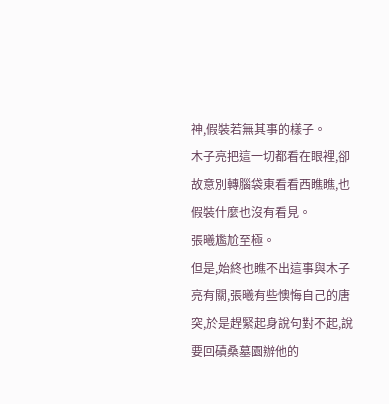神,假裝若無其事的樣子。
木子亮把這一切都看在眼裡,卻故意別轉腦袋東看看西瞧瞧,也假裝什麼也沒有看見。
張曦尷尬至極。
但是,始終也瞧不出這事與木子亮有關,張曦有些懊悔自己的唐突,於是趕緊起身說句對不起,說要回磧桑墓園辦他的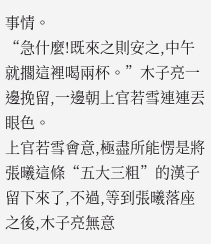事情。
“急什麼!既來之則安之,中午就擱這裡喝兩杯。”木子亮一邊挽留,一邊朝上官若雪連連丟眼色。
上官若雪會意,極盡所能愣是將張曦這條“五大三粗”的漢子留下來了,不過,等到張曦落座之後,木子亮無意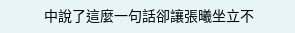中說了這麼一句話卻讓張曦坐立不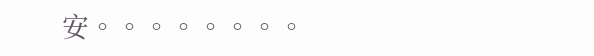安。。。。。。。。